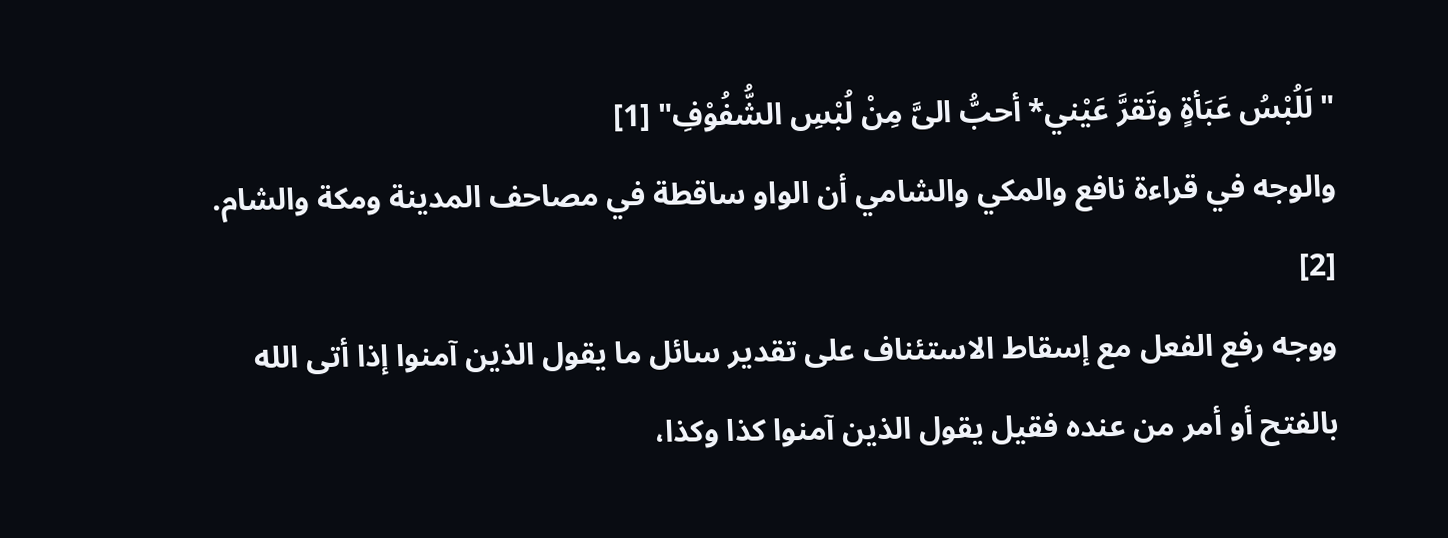"لَلُبْسُ عَبَأةٍ وتَقرَّ عَيْني* أحبُّ الىَّ مِنْ لُبْسِ الشُّفُوْفِ" [1]
والوجه في قراءة نافع والمكي والشامي أن الواو ساقطة في مصاحف المدينة ومكة والشام. [2]
ووجه رفع الفعل مع إسقاط الاستئناف على تقدير سائل ما يقول الذين آمنوا إذا أتى الله بالفتح أو أمر من عنده فقيل يقول الذين آمنوا كذا وكذا،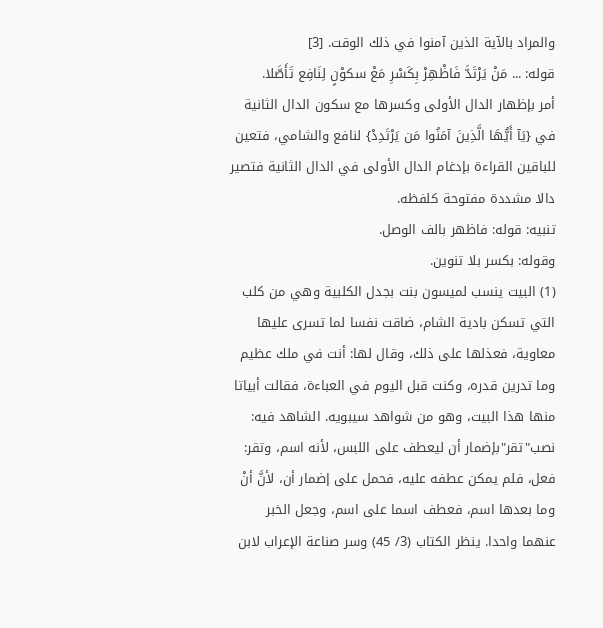والمراد بالآية الذين آمنوا في ذلك الوقت. [3]
قوله: ... مَنْ يَرْتَدَّ فَاظْهِرْ بِكَسْرِ مَعْ سكوْنٍ لِنَافِع تَأَصَّلا.
أمر بإظهار الدال الأولى وكسرها مع سكون الدال الثانية في {يَآ أَيُّهَا الَّذِينَ آمَنُوا مَن يَرْتَدِدْ} لنافع والشامي، فتعين للباقين القراءة بإدغام الدال الأولى في الدال الثانية فتصير دالا مشددة مفتوحة كلفظه.
تنبيه: قوله: فاظهر بالف الوصل.
وقوله: بكسر بلا تنوين.
(1) البيت ينسب لميسون بنت بجدل الكلبية وهي من كلب التي تسكن بادية الشام، ضاقت نفسا لما تسرى عليها معاوية، فعذلها على ذلك، وقال لها: أنت في ملك عظيم وما تدرين قدره، وكنت قبل اليوم في العباءة، فقالت أبياتا منها هذا البيت، وهو من شواهد سيبويه. الشاهد فيه: نصب"تقر"بإضمار أن ليعطف على اللبس، لأنه اسم، وتقر: فعل، فلم يمكن عطفه عليه، فحمل على إضمار أن، لأنَّ أنْ وما بعدها اسم، فعطف اسما على اسم، وجعل الخبر عنهما واحدا. ينظر الكتاب (3/ 45) وسر صناعة الإعراب لابن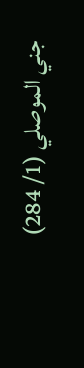جني الموصلي (1/ 284)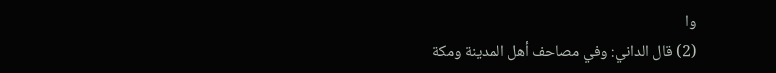وا
(2) قال الداني: وفي مصاحف أهل المدينة ومكة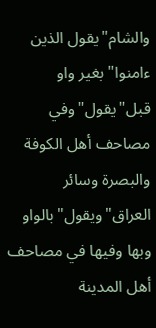والشام"يقول الذين ءامنوا"بغير واو قبل"يقول"وفي مصاحف أهل الكوفة والبصرة وسائر العراق"ويقول"بالواو وبها وفيها في مصاحف أهل المدينة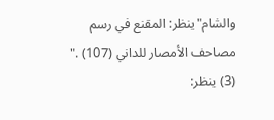والشام"ينظر: المقنع في رسم مصاحف الأمصار للداني (107) ."
(3) ينظر: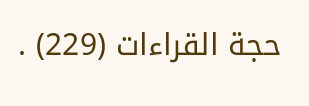حجة القراءات (229) .